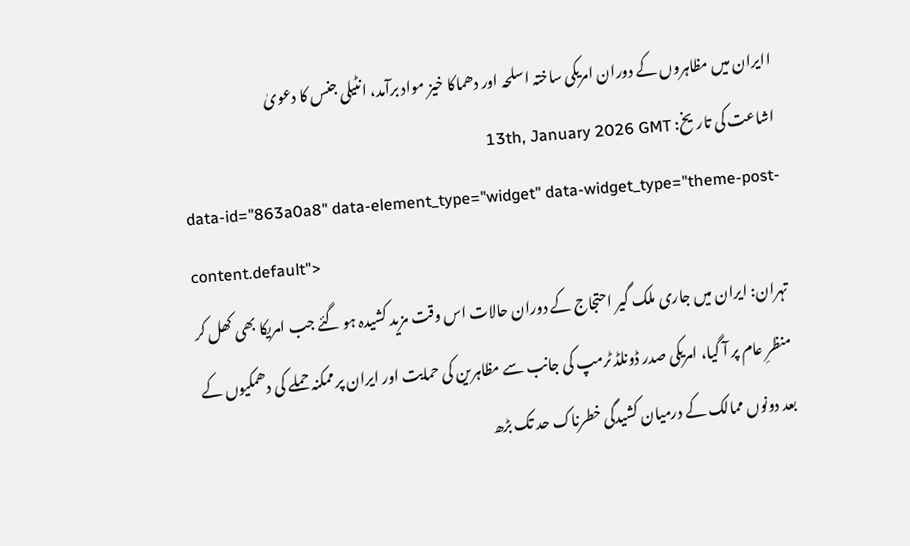اایران میں مظاہروں کے دوران امریکی ساختہ اسلحہ اور دھماکا خیز مواد برآمد، انٹیلی جنس کا دعویٰ
اشاعت کی تاریخ: 13th, January 2026 GMT
data-id="863a0a8" data-element_type="widget" data-widget_type="theme-post-content.default">
تہران: ایران میں جاری ملک گیر احتجاج کے دوران حالات اس وقت مزید کشیدہ ہو گئے جب امریکا بھی کھل کر منظرِ عام پر آ گیا، امریکی صدر ڈونلڈ ٹرمپ کی جانب سے مظاہرین کی حمایت اور ایران پر ممکنہ حملے کی دھمکیوں کے بعد دونوں ممالک کے درمیان کشیدگی خطرناک حد تک بڑھ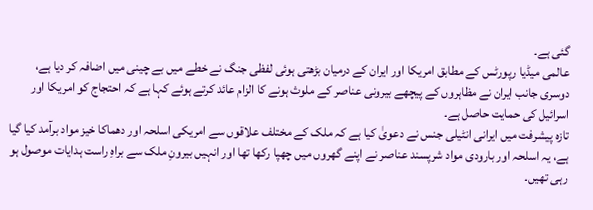گئی ہے۔
عالمی میڈیا رپورٹس کے مطابق امریکا اور ایران کے درمیان بڑھتی ہوئی لفظی جنگ نے خطے میں بے چینی میں اضافہ کر دیا ہے، دوسری جانب ایران نے مظاہروں کے پیچھے بیرونی عناصر کے ملوث ہونے کا الزام عائد کرتے ہوئے کہا ہے کہ احتجاج کو امریکا اور اسرائیل کی حمایت حاصل ہے۔
تازہ پیشرفت میں ایرانی انٹیلی جنس نے دعویٰ کیا ہے کہ ملک کے مختلف علاقوں سے امریکی اسلحہ اور دھماکا خیز مواد برآمد کیا گیا ہے، یہ اسلحہ اور بارودی مواد شرپسند عناصر نے اپنے گھروں میں چھپا رکھا تھا اور انہیں بیرونِ ملک سے براہِ راست ہدایات موصول ہو رہی تھیں۔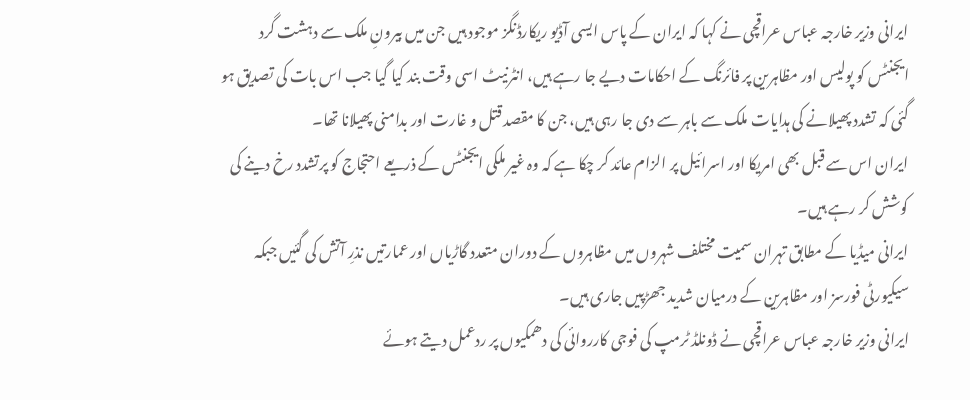ایرانی وزیر خارجہ عباس عراقچی نے کہا کہ ایران کے پاس ایسی آڈیو ریکارڈنگز موجود ہیں جن میں بیرونِ ملک سے دہشت گرد ایجنٹس کو پولیس اور مظاہرین پر فائرنگ کے احکامات دیے جا رہے ہیں، انٹرنیٹ اسی وقت بند کیا گیا جب اس بات کی تصدیق ہو گئی کہ تشدد پھیلانے کی ہدایات ملک سے باہر سے دی جا رہی ہیں، جن کا مقصد قتل و غارت اور بدامنی پھیلانا تھا۔
ایران اس سے قبل بھی امریکا اور اسرائیل پر الزام عائد کر چکا ہے کہ وہ غیر ملکی ایجنٹس کے ذریعے احتجاج کو پرتشدد رخ دینے کی کوشش کر رہے ہیں۔
ایرانی میڈیا کے مطابق تہران سمیت مختلف شہروں میں مظاہروں کے دوران متعدد گاڑیاں اور عمارتیں نذرِ آتش کی گئیں جبکہ سیکیورٹی فورسز اور مظاہرین کے درمیان شدید جھڑپیں جاری ہیں۔
ایرانی وزیر خارجہ عباس عراقچی نے ڈونلڈ ٹرمپ کی فوجی کارروائی کی دھمکیوں پر ردعمل دیتے ہوئے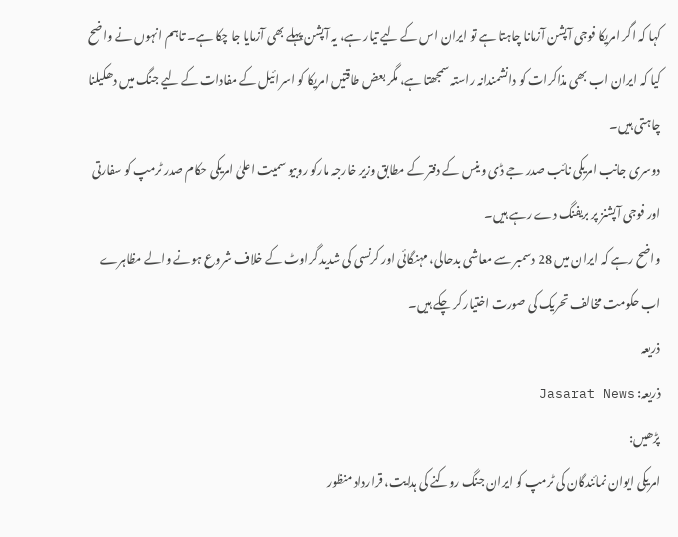کہا کہ اگر امریکا فوجی آپشن آزمانا چاہتا ہے تو ایران اس کے لیے تیار ہے، یہ آپشن پہلے بھی آزمایا جا چکا ہے۔ تاہم انہوں نے واضح کیا کہ ایران اب بھی مذاکرات کو دانشمندانہ راستہ سمجھتا ہے، مگر بعض طاقتیں امریکا کو اسرائیل کے مفادات کے لیے جنگ میں دھکیلنا چاہتی ہیں۔
دوسری جانب امریکی نائب صدر جے ڈی وینس کے دفتر کے مطابق وزیر خارجہ مارکو روبیو سمیت اعلیٰ امریکی حکام صدر ٹرمپ کو سفارتی اور فوجی آپشنز پر بریفنگ دے رہے ہیں۔
واضح رہے کہ ایران میں 28 دسمبر سے معاشی بدحالی، مہنگائی اور کرنسی کی شدید گراوٹ کے خلاف شروع ہونے والے مظاہرے اب حکومت مخالف تحریک کی صورت اختیار کر چکے ہیں۔
ذریعہ
ذریعہ: Jasarat News
پڑھیں:
امریکی ایوان نمائندگان کی ٹرمپ کو ایران جنگ روکنے کی ہدایت، قرارداد منظور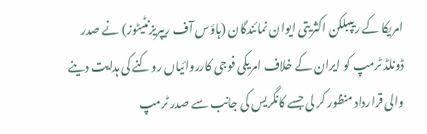امریکا کے ریپبلکن اکثریتی ایوان نمائندگان (ہاؤس آف ریپریزنٹیٹوز) نے صدر ڈونلڈ ٹرمپ کو ایران کے خلاف امریکی فوجی کارروائیاں روکنے کی ہدایت دینے والی قرارداد منظور کر لی جسے کانگریس کی جانب سے صدر ٹرمپ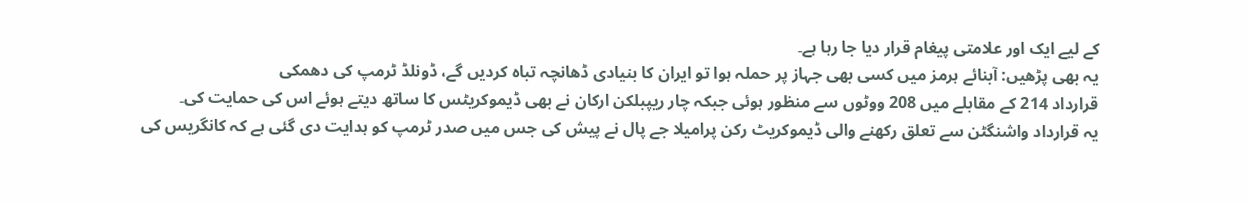کے لیے ایک اور علامتی پیغام قرار دیا جا رہا ہے۔
یہ بھی پڑھیں: آبنائے ہرمز میں کسی بھی جہاز پر حملہ ہوا تو ایران کا بنیادی ڈھانچہ تباہ کردیں گے، ڈونلڈ ٹرمپ کی دھمکی
قرارداد 214 کے مقابلے میں 208 ووٹوں سے منظور ہوئی جبکہ چار ریپبلکن ارکان نے بھی ڈیموکریٹس کا ساتھ دیتے ہوئے اس کی حمایت کی۔
یہ قرارداد واشنگٹن سے تعلق رکھنے والی ڈیموکریٹ رکن پرامیلا جے پال نے پیش کی جس میں صدر ٹرمپ کو ہدایت دی گئی ہے کہ کانگریس کی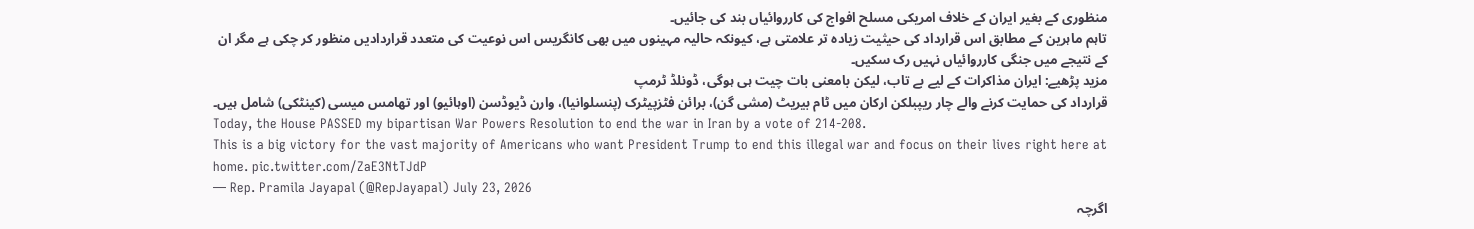منظوری کے بغیر ایران کے خلاف امریکی مسلح افواج کی کارروائیاں بند کی جائیں۔
تاہم ماہرین کے مطابق اس قرارداد کی حیثیت زیادہ تر علامتی ہے، کیونکہ حالیہ مہینوں میں بھی کانگریس اس نوعیت کی متعدد قراردادیں منظور کر چکی ہے مگر ان کے نتیجے میں جنگی کارروائیاں نہیں رک سکیں۔
مزید پڑھیے: ایران مذاکرات کے لیے بے تاب، لیکن بامعنی بات چیت ہی ہوگی، ڈونلڈ ٹرمپ
قرارداد کی حمایت کرنے والے چار ریپبلکن ارکان میں ٹام بیریٹ (مشی گن)، برائن فٹزپیٹرک (پنسلوانیا)، وارن ڈیوڈسن (اوہائیو) اور تھامس میسی (کینٹکی) شامل ہیں۔
Today, the House PASSED my bipartisan War Powers Resolution to end the war in Iran by a vote of 214-208.
This is a big victory for the vast majority of Americans who want President Trump to end this illegal war and focus on their lives right here at home. pic.twitter.com/ZaE3NtTJdP
— Rep. Pramila Jayapal (@RepJayapal) July 23, 2026
اگرچہ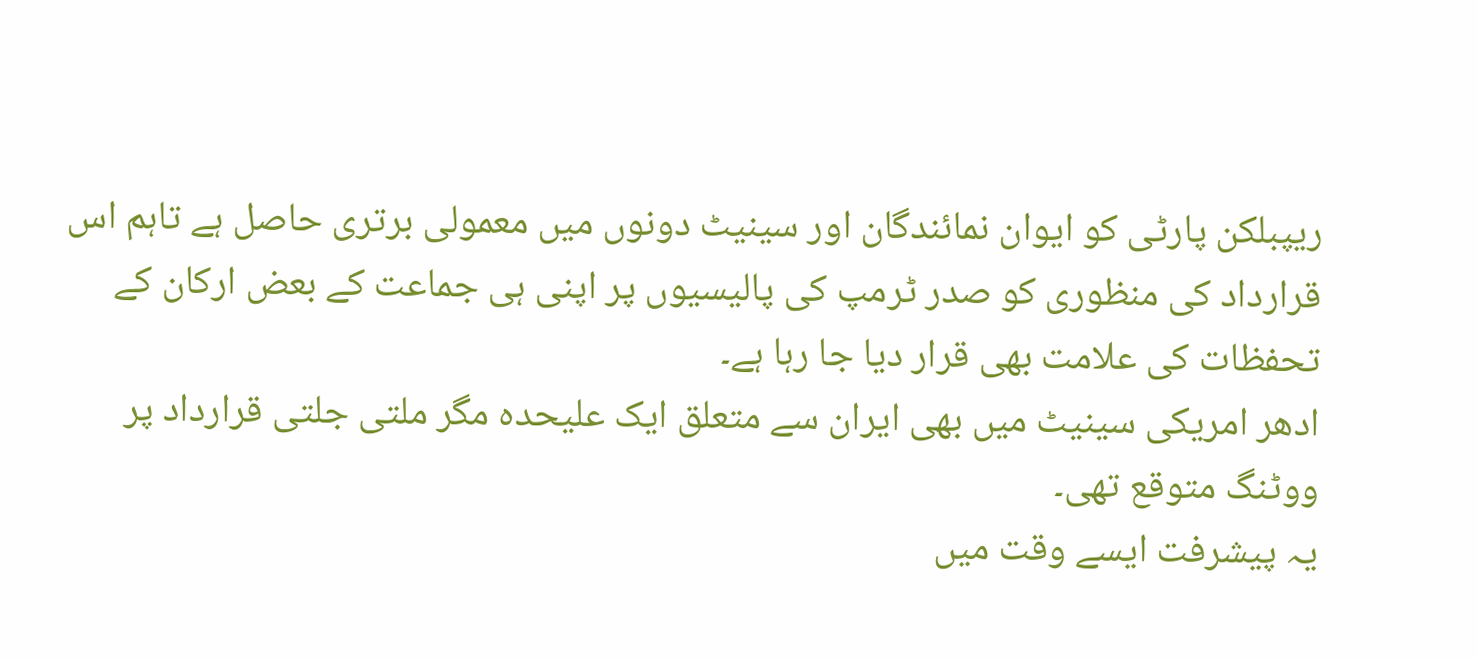ریپبلکن پارٹی کو ایوان نمائندگان اور سینیٹ دونوں میں معمولی برتری حاصل ہے تاہم اس قرارداد کی منظوری کو صدر ٹرمپ کی پالیسیوں پر اپنی ہی جماعت کے بعض ارکان کے تحفظات کی علامت بھی قرار دیا جا رہا ہے۔
ادھر امریکی سینیٹ میں بھی ایران سے متعلق ایک علیحدہ مگر ملتی جلتی قرارداد پر ووٹنگ متوقع تھی۔
یہ پیشرفت ایسے وقت میں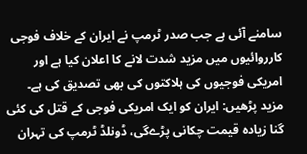سامنے آئی ہے جب صدر ٹرمپ نے ایران کے خلاف فوجی کارروائیوں میں مزید شدت لانے کا اعلان کیا ہے اور امریکی فوجیوں کی ہلاکتوں کی بھی تصدیق کی ہے۔
مزید پڑھیں: ایران کو ایک امریکی فوجی کے قتل کی کئی گنا زیادہ قیمت چکانی پڑےگی، ڈونلڈ ٹرمپ کی تہران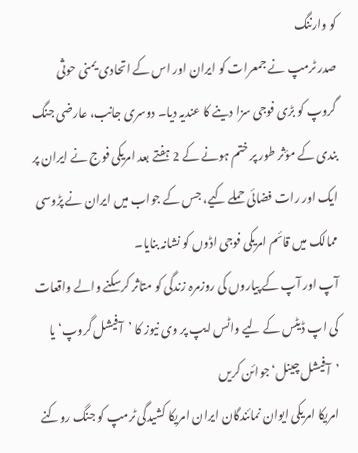کو وارننگ
صدر ٹرمپ نے جمعرات کو ایران اور اس کے اتحادی یمنی حوثی گروپ کو بڑی فوجی سزا دینے کا عندیہ دیا۔ دوسری جانب، عارضی جنگ بندی کے مؤثر طور پر ختم ہونے کے 2 ہفتے بعد امریکی فوج نے ایران پر ایک اور رات فضائی حملے کیے، جس کے جواب میں ایران نے پڑوسی ممالک میں قائم امریکی فوجی اڈوں کو نشانہ بنایا۔
آپ اور آپ کے پیاروں کی روزمرہ زندگی کو متاثر کرسکنے والے واقعات کی اپ ڈیٹس کے لیے واٹس ایپ پر وی نیوز کا ’آفیشل گروپ‘ یا ’آفیشل چینل‘ جوائن کریں
امریکا امریکی ایوان نمائندگان ایران امریکا کشیدگی ٹرمپ کو جنگ روکنے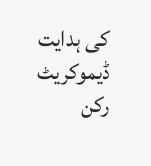کی ہدایت ڈیموکریٹ رکن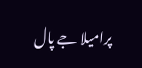پرامیلا جے پال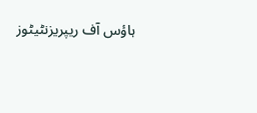ہاؤس آف ریپریزنٹیٹوز